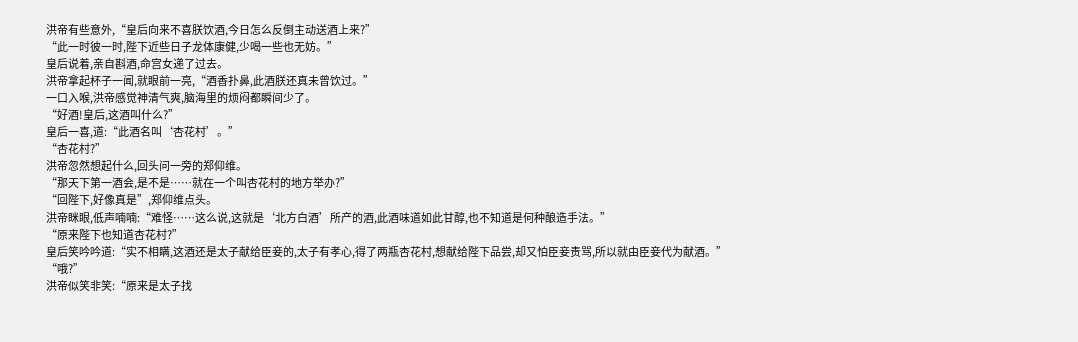洪帝有些意外,“皇后向来不喜朕饮酒,今日怎么反倒主动送酒上来?”
“此一时彼一时,陛下近些日子龙体康健,少喝一些也无妨。”
皇后说着,亲自斟酒,命宫女递了过去。
洪帝拿起杯子一闻,就眼前一亮,“酒香扑鼻,此酒朕还真未曾饮过。”
一口入喉,洪帝感觉神清气爽,脑海里的烦闷都瞬间少了。
“好酒!皇后,这酒叫什么?”
皇后一喜,道:“此酒名叫‘杏花村’。”
“杏花村?”
洪帝忽然想起什么,回头问一旁的郑仰维。
“那天下第一酒会,是不是……就在一个叫杏花村的地方举办?”
“回陛下,好像真是”,郑仰维点头。
洪帝眯眼,低声喃喃:“难怪……这么说,这就是‘北方白酒’所产的酒,此酒味道如此甘醇,也不知道是何种酿造手法。”
“原来陛下也知道杏花村?”
皇后笑吟吟道:“实不相瞒,这酒还是太子献给臣妾的,太子有孝心,得了两瓶杏花村,想献给陛下品尝,却又怕臣妾责骂,所以就由臣妾代为献酒。”
“哦?”
洪帝似笑非笑:“原来是太子找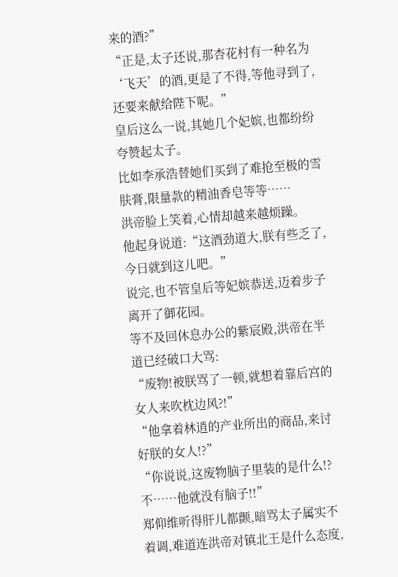来的酒?”
“正是,太子还说,那杏花村有一种名为‘飞天’的酒,更是了不得,等他寻到了,还要来献给陛下呢。”
皇后这么一说,其她几个妃嫔,也都纷纷夸赞起太子。
比如李承浩替她们买到了难抢至极的雪肤膏,限量款的精油香皂等等……
洪帝脸上笑着,心情却越来越烦躁。
他起身说道:“这酒劲道大,朕有些乏了,今日就到这儿吧。”
说完,也不管皇后等妃嫔恭送,迈着步子离开了御花园。
等不及回休息办公的紫宸殿,洪帝在半道已经破口大骂:
“废物!被朕骂了一顿,就想着靠后宫的女人来吹枕边风?!”
“他拿着林逍的产业所出的商品,来讨好朕的女人!?”
“你说说,这废物脑子里装的是什么!?不……他就没有脑子!!”
郑仰维听得肝儿都颤,暗骂太子属实不着调,难道连洪帝对镇北王是什么态度,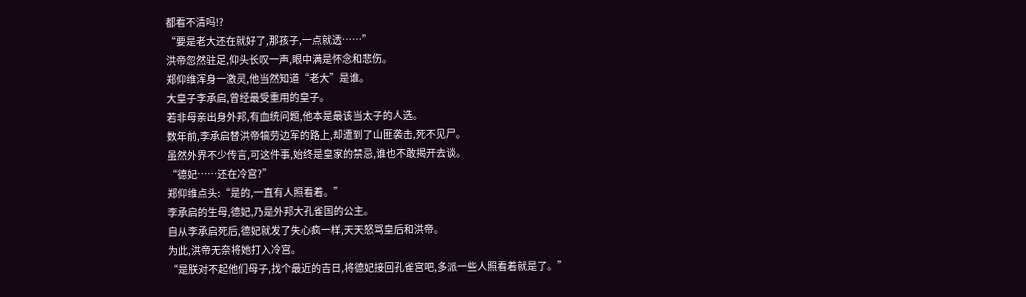都看不清吗!?
“要是老大还在就好了,那孩子,一点就透……”
洪帝忽然驻足,仰头长叹一声,眼中满是怀念和悲伤。
郑仰维浑身一激灵,他当然知道“老大”是谁。
大皇子李承启,曾经最受重用的皇子。
若非母亲出身外邦,有血统问题,他本是最该当太子的人选。
数年前,李承启替洪帝犒劳边军的路上,却遭到了山匪袭击,死不见尸。
虽然外界不少传言,可这件事,始终是皇家的禁忌,谁也不敢揭开去谈。
“德妃……还在冷宫?”
郑仰维点头:“是的,一直有人照看着。”
李承启的生母,德妃,乃是外邦大孔雀国的公主。
自从李承启死后,德妃就发了失心疯一样,天天怒骂皇后和洪帝。
为此,洪帝无奈将她打入冷宫。
“是朕对不起他们母子,找个最近的吉日,将德妃接回孔雀宫吧,多派一些人照看着就是了。”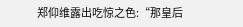郑仰维露出吃惊之色:“那皇后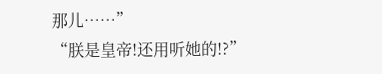那儿……”
“朕是皇帝!还用听她的!?”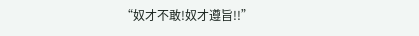“奴才不敢!奴才遵旨!!”